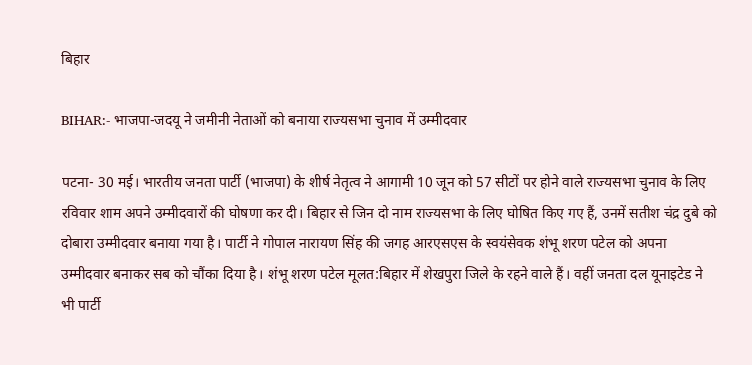बिहार

BIHAR:- भाजपा-जदयू ने जमीनी नेताओं को बनाया राज्यसभा चुनाव में उम्मीदवार

पटना- 30 मई। भारतीय जनता पार्टी (भाजपा) के शीर्ष नेतृत्व ने आगामी 10 जून को 57 सीटों पर होने वाले राज्यसभा चुनाव के लिए रविवार शाम अपने उम्मीदवारों की घोषणा कर दी। बिहार से जिन दो नाम राज्यसभा के लिए घोषित किए गए हैं, उनमें सतीश चंद्र दुबे को दोबारा उम्मीदवार बनाया गया है। पार्टी ने गोपाल नारायण सिंह की जगह आरएसएस के स्वयंसेवक शंभू शरण पटेल को अपना उम्मीदवार बनाकर सब को चौंका दिया है। शंभू शरण पटेल मूलत:बिहार में शेखपुरा जिले के रहने वाले हैं। वहीं जनता दल यूनाइटेड ने भी पार्टी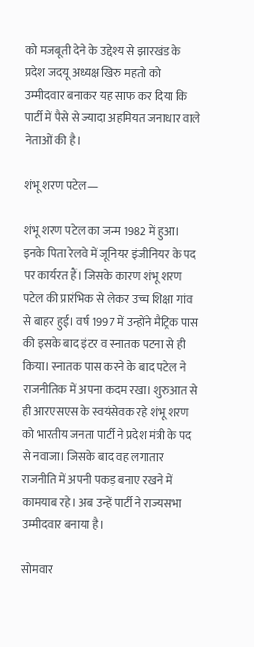को मजबूती देने के उद्देश्य से झारखंड के प्रदेश जदयू अध्यक्ष खिरु महतो को उम्मीदवार बनाकर यह साफ कर दिया कि पार्टी में पैसे से ज्यादा अहमियत जनाधार वाले नेताओं की है।

शंभू शरण पटेल—

शंभू शरण पटेल का जन्म 1982 में हुआ। इनके पिता रेलवे में जूनियर इंजीनियर के पद पर कार्यरत हैं। जिसके कारण शंभू शरण पटेल की प्रारंभिक से लेकर उच्च शिक्षा गांव से बाहर हुई। वर्ष 1997 में उन्होंने मैट्रिक पास की इसके बाद इंटर व स्नातक पटना से ही किया। स्नातक पास करने के बाद पटेल ने राजनीतिक में अपना कदम रखा। शुरुआत से ही आरएसएस के स्वयंसेवक रहे शंभू शरण को भारतीय जनता पार्टी ने प्रदेश मंत्री के पद से नवाजा। जिसके बाद वह लगातार राजनीति में अपनी पकड़ बनाए रखने में कामयाब रहे। अब उन्हें पार्टी ने राज्यसभा उम्मीदवार बनाया है।

सोमवार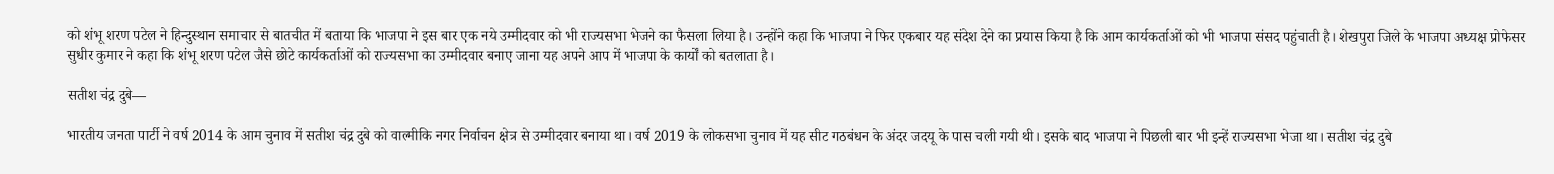को शंभू शरण पटेल ने हिन्दुस्थान समाचार से बातचीत में बताया कि भाजपा ने इस बार एक नये उम्मीदवार को भी राज्यसभा भेजने का फैसला लिया है। उन्होंने कहा कि भाजपा ने फिर एकबार यह संदेश देने का प्रयास किया है कि आम कार्यकर्ताओं को भी भाजपा संसद पहुंचाती है। शेखपुरा जिले के भाजपा अध्यक्ष प्रोफेसर सुधीर कुमार ने कहा कि शंभू शरण पटेल जैसे छोटे कार्यकर्ताओं को राज्यसभा का उम्मीदवार बनाए जाना यह अपने आप में भाजपा के कार्यों को बतलाता है।

सतीश चंद्र दुबे—

भारतीय जनता पार्टी ने वर्ष 2014 के आम चुनाव में सतीश चंद्र दुबे को वाल्मीकि नगर निर्वाचन क्षेत्र से उम्मीदवार बनाया था। वर्ष 2019 के लोकसभा चुनाव में यह सीट गठबंधन के अंदर जदयू के पास चली गयी थी। इसके बाद भाजपा ने पिछली बार भी इन्हें राज्यसभा भेजा था। सतीश चंद्र दुबे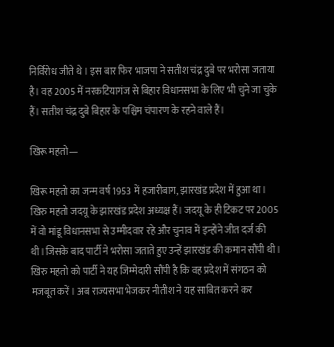निर्विरोध जीते थे। इस बार फिर भाजपा ने सतीश चंद्र दुबे पर भरोसा जताया है। वह 2005 में नरकटियागंज से बिहार विधानसभा के लिए भी चुने जा चुके हैं। सतीश चंद्र दुबे बिहार के पश्चिम चंपारण के रहने वाले हैं।

खिरू महतो—

खिरू महतो का जन्म वर्ष 1953 में हजारीबाग, झारखंड प्रदेश में हुआ था। खिरु महतो जदयू के झारखंड प्रदेश अध्यक्ष हैं। जदयू के ही टिकट पर 2005 में वो मांडू विधानसभा से उम्मीदवार रहे और चुनाव में इन्होंने जीत दर्ज की थी।जिसके बाद पार्टी ने भरोसा जताते हुए उन्हें झारखंड की कमान सौंपी थी। खिरु महतो को पार्टी ने यह जिम्मेदारी सौंपी है कि वह प्रदेश में संगठन को मजबूत करें। अब राज्यसभा भेजकर नीतीश ने यह साबित करने कर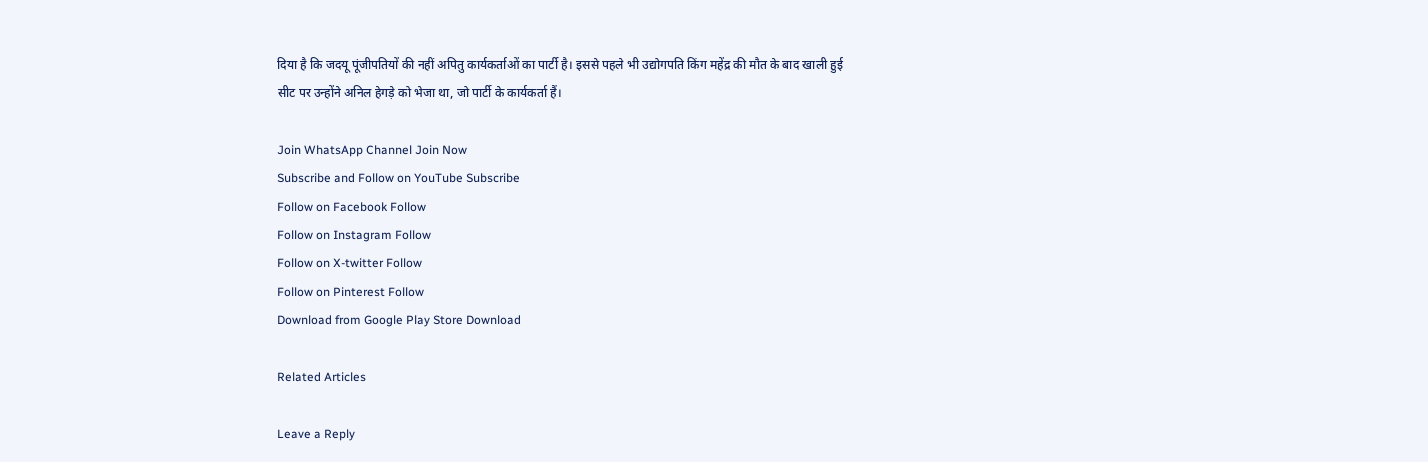दिया है कि जदयू पूंजीपतियों की नहीं अपितु कार्यकर्ताओं का पार्टी है। इससे पहले भी उद्योगपति किंग महेंद्र की मौत के बाद खाली हुई सीट पर उन्होंने अनिल हेगड़े को भेजा था, जो पार्टी के कार्यकर्ता हैं।

Join WhatsApp Channel Join Now
Subscribe and Follow on YouTube Subscribe
Follow on Facebook Follow
Follow on Instagram Follow
Follow on X-twitter Follow
Follow on Pinterest Follow
Download from Google Play Store Download

Related Articles

Leave a Reply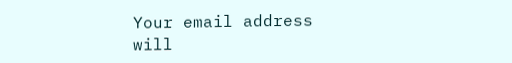Your email address will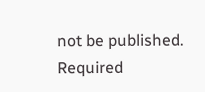not be published. Required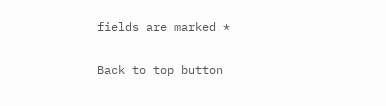fields are marked *

Back to top button